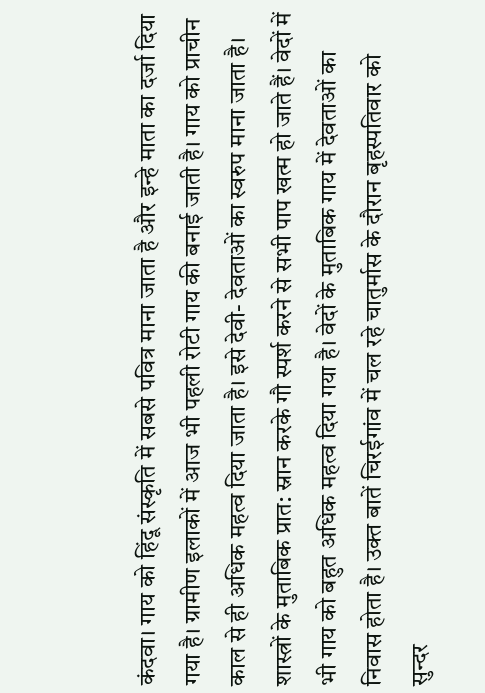कंदवा। गाय को हिंदू संस्कृति में सबसे पवित्र माना जाता है और इन्हे माता का दर्जा दिया गया है। ग्रामीण इलाकों में आज भी पहली रोटी गाय की बनाई जाती है। गाय को प्राचीन काल से ही अधिक महत्व दिया जाता है। इसे देवी- देवताओं का स्वरुप माना जाता है। शास्त्रों के मुताबिक प्रात: स्नान करके गौ स्पर्श करने से सभी पाप खत्म हो जाते हैं। वेदों में भी गाय को बहुत अधिक महत्व दिया गया है। वेदों के मुताबिक गाय में देवताओं का निवास होता है। उक्त बातें चिरईगांव में चल रहे चातुर्मास के दौरान बृहस्पतिवार को सुन्दर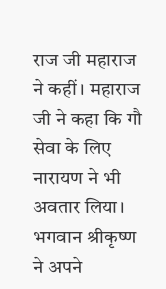राज जी महाराज ने कहीं। महाराज जी ने कहा कि गौ सेवा के लिए नारायण ने भी अवतार लिया। भगवान श्रीकृष्ण ने अपने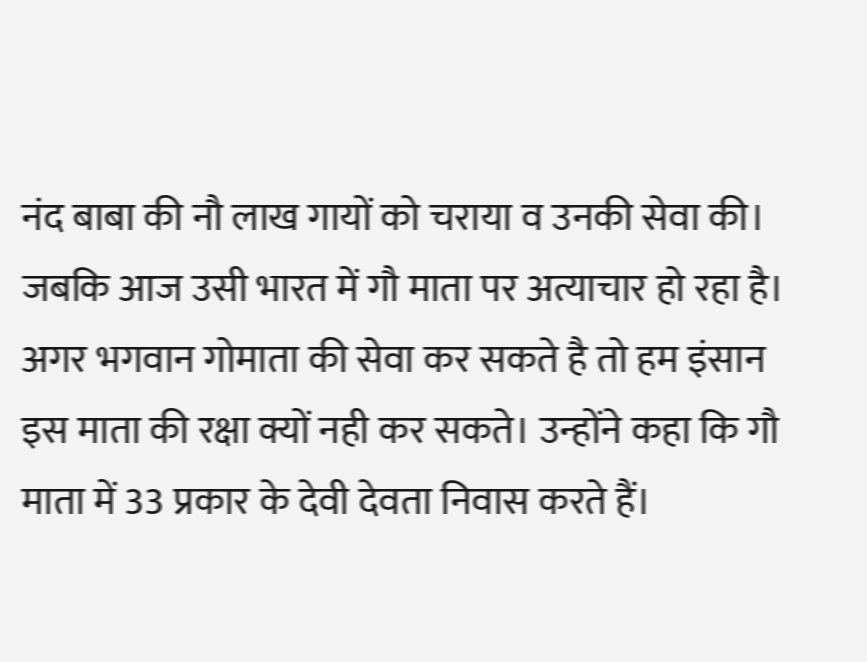नंद बाबा की नौ लाख गायों को चराया व उनकी सेवा की। जबकि आज उसी भारत में गौ माता पर अत्याचार हो रहा है। अगर भगवान गोमाता की सेवा कर सकते है तो हम इंसान इस माता की रक्षा क्यों नही कर सकते। उन्होंने कहा कि गौ माता में 33 प्रकार के देवी देवता निवास करते हैं।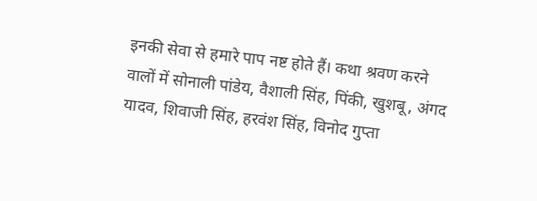इनकी सेवा से हमारे पाप नष्ट होते हैं। कथा श्रवण करने वालों में सोनाली पांडेय, वैशाली सिंह, पिंकी, खुशबू, अंगद यादव, शिवाजी सिंह, हरवंश सिंह, विनोद गुप्ता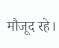मौजूद रहे।